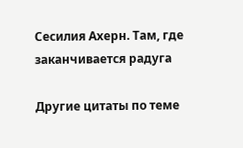Сесилия Ахерн. Там, где заканчивается радуга

Другие цитаты по теме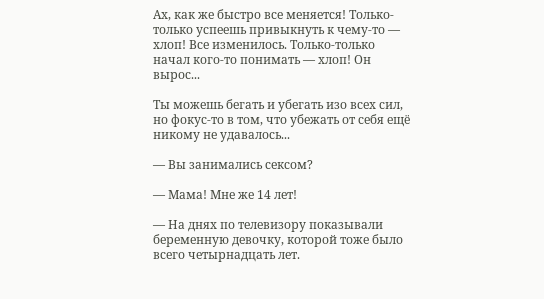Ах, как же быстро все меняется! Только-только успеешь привыкнуть к чему-то — хлоп! Все изменилось. Только-только начал кого-то понимать — хлоп! Он вырос...

Ты можешь бегать и убегать изо всех сил, но фокус-то в том, что убежать от себя ещё никому не удавалось...

— Вы занимались сексом?

— Мама! Мне же 14 лет!

— На днях по телевизору показывали беременную девочку, которой тоже было всего четырнадцать лет.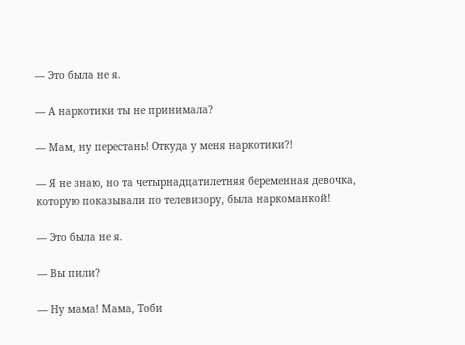— Это была не я.

— А наркотики ты не принимала?

— Мам, ну перестань! Откуда у меня наркотики?!

— Я не знаю, но та четырнадцатилетняя беременная девочка, которую показывали по телевизору, была наркоманкой!

— Это была не я.

— Вы пили?

— Ну мама! Мама, Тоби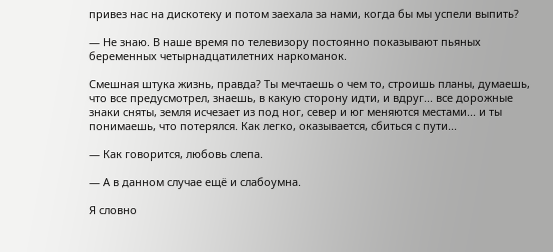привез нас на дискотеку и потом заехала за нами, когда бы мы успели выпить?

— Не знаю. В наше время по телевизору постоянно показывают пьяных беременных четырнадцатилетних наркоманок.

Смешная штука жизнь, правда? Ты мечтаешь о чем то, строишь планы, думаешь, что все предусмотрел, знаешь, в какую сторону идти, и вдруг... все дорожные знаки сняты, земля исчезает из под ног, север и юг меняются местами... и ты понимаешь, что потерялся. Как легко, оказывается, сбиться с пути...

— Как говорится, любовь слепа.

— А в данном случае ещё и слабоумна.

Я словно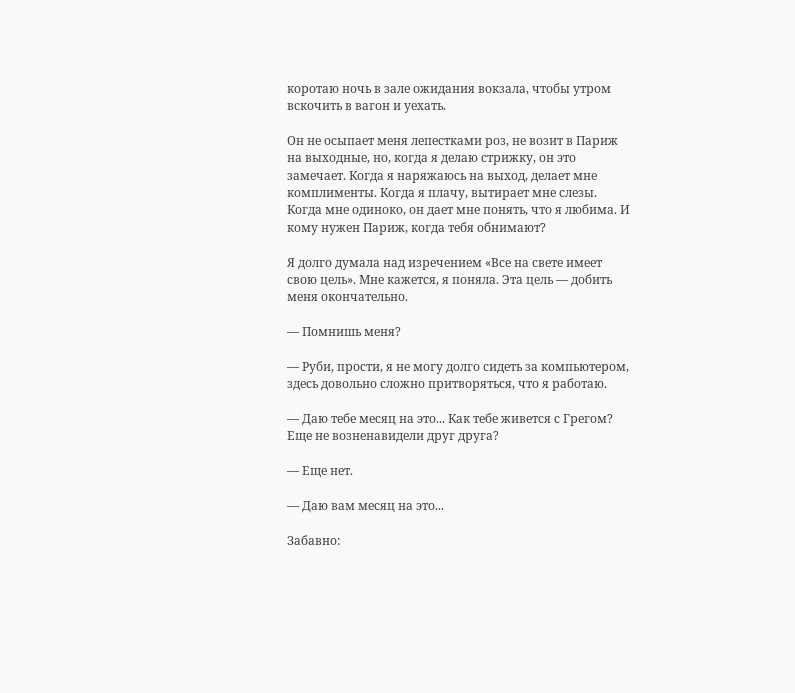коротаю ночь в зале ожидания вокзала, чтобы утром вскочить в вагон и уехать.

Он не осыпает меня лепестками роз, не возит в Париж на выходные, но, когда я делаю стрижку, он это замечает. Когда я наряжаюсь на выход, делает мне комплименты. Когда я плачу, вытирает мне слезы. Когда мне одиноко, он дает мне понять, что я любима. И кому нужен Париж, когда тебя обнимают?

Я долго думала над изречением «Все на свете имеет свою цель». Мне кажется, я поняла. Эта цель — добить меня окончательно.

— Помнишь меня?

— Руби, прости, я не могу долго сидеть за компьютером, здесь довольно сложно притворяться, что я работаю.

— Даю тебе месяц на это... Как тебе живется с Грегом? Еще не возненавидели друг друга?

— Еще нет.

— Даю вам месяц на это...

Забавно: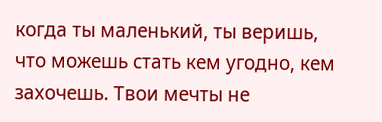когда ты маленький, ты веришь, что можешь стать кем угодно, кем захочешь. Твои мечты не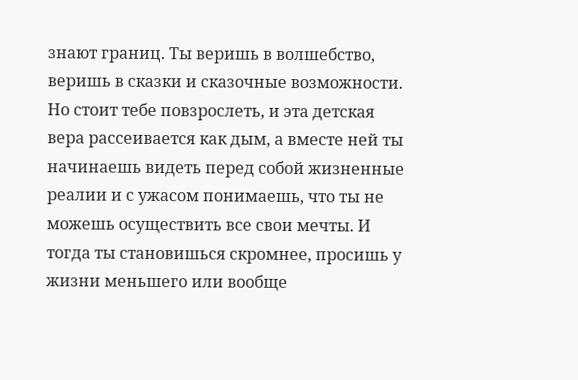знают границ. Ты веришь в волшебство, веришь в сказки и сказочные возможности. Но стоит тебе повзрослеть, и эта детская вера рассеивается как дым, а вместе ней ты начинаешь видеть перед собой жизненные реалии и с ужасом понимаешь, что ты не можешь осуществить все свои мечты. И тогда ты становишься скромнее, просишь у жизни меньшего или вообще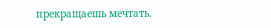прекращаешь мечтать.